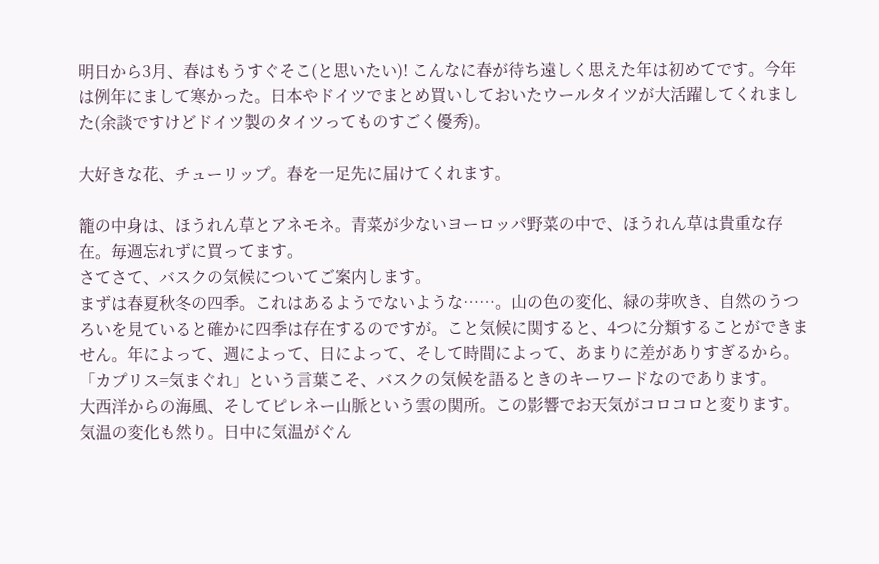明日から3月、春はもうすぐそこ(と思いたい)! こんなに春が待ち遠しく思えた年は初めてです。今年は例年にまして寒かった。日本やドイツでまとめ買いしておいたウールタイツが大活躍してくれました(余談ですけどドイツ製のタイツってものすごく優秀)。

大好きな花、チューリップ。春を一足先に届けてくれます。

籠の中身は、ほうれん草とアネモネ。青菜が少ないヨーロッパ野菜の中で、ほうれん草は貴重な存在。毎週忘れずに買ってます。
さてさて、バスクの気候についてご案内します。
まずは春夏秋冬の四季。これはあるようでないような……。山の色の変化、緑の芽吹き、自然のうつろいを見ていると確かに四季は存在するのですが。こと気候に関すると、4つに分類することができません。年によって、週によって、日によって、そして時間によって、あまりに差がありすぎるから。「カプリス=気まぐれ」という言葉こそ、バスクの気候を語るときのキーワードなのであります。
大西洋からの海風、そしてピレネー山脈という雲の関所。この影響でお天気がコロコロと変ります。気温の変化も然り。日中に気温がぐん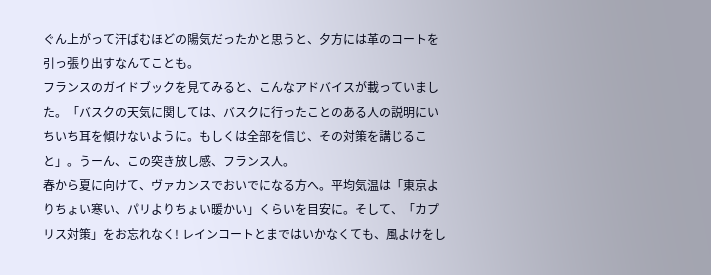ぐん上がって汗ばむほどの陽気だったかと思うと、夕方には革のコートを引っ張り出すなんてことも。
フランスのガイドブックを見てみると、こんなアドバイスが載っていました。「バスクの天気に関しては、バスクに行ったことのある人の説明にいちいち耳を傾けないように。もしくは全部を信じ、その対策を講じること」。うーん、この突き放し感、フランス人。
春から夏に向けて、ヴァカンスでおいでになる方へ。平均気温は「東京よりちょい寒い、パリよりちょい暖かい」くらいを目安に。そして、「カプリス対策」をお忘れなく! レインコートとまではいかなくても、風よけをし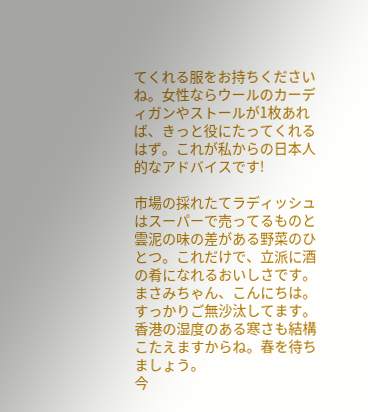てくれる服をお持ちくださいね。女性ならウールのカーディガンやストールが1枚あれば、きっと役にたってくれるはず。これが私からの日本人的なアドバイスです!

市場の採れたてラディッシュはスーパーで売ってるものと雲泥の味の差がある野菜のひとつ。これだけで、立派に酒の肴になれるおいしさです。
まさみちゃん、こんにちは。すっかりご無沙汰してます。香港の湿度のある寒さも結構こたえますからね。春を待ちましょう。
今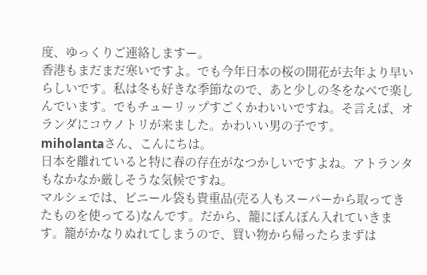度、ゆっくりご連絡しますー。
香港もまだまだ寒いですよ。でも今年日本の桜の開花が去年より早いらしいです。私は冬も好きな季節なので、あと少しの冬をなべで楽しんでいます。でもチューリップすごくかわいいですね。そ言えば、オランダにコウノトリが来ました。かわいい男の子です。
miholantaさん、こんにちは。
日本を離れていると特に春の存在がなつかしいですよね。アトランタもなかなか厳しそうな気候ですね。
マルシェでは、ビニール袋も貴重品(売る人もスーパーから取ってきたものを使ってる)なんです。だから、籠にぼんぼん入れていきます。籠がかなりぬれてしまうので、買い物から帰ったらまずは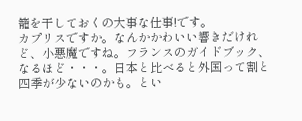籠を干しておくの大事な仕事!です。
カプリスですか。なんかかわいい響きだけれど、小悪魔ですね。フランスのガイドブック、なるほど・・・。日本と比べると外国って割と四季が少ないのかも。とい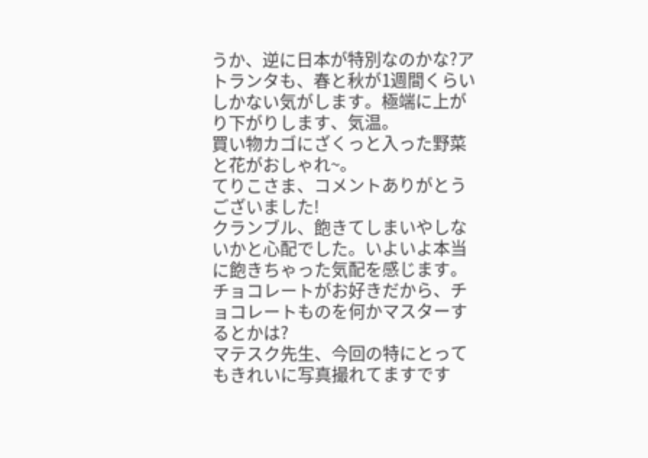うか、逆に日本が特別なのかな?アトランタも、春と秋が1週間くらいしかない気がします。極端に上がり下がりします、気温。
買い物カゴにざくっと入った野菜と花がおしゃれ~。
てりこさま、コメントありがとうございました!
クランブル、飽きてしまいやしないかと心配でした。いよいよ本当に飽きちゃった気配を感じます。
チョコレートがお好きだから、チョコレートものを何かマスターするとかは?
マテスク先生、今回の特にとってもきれいに写真撮れてますです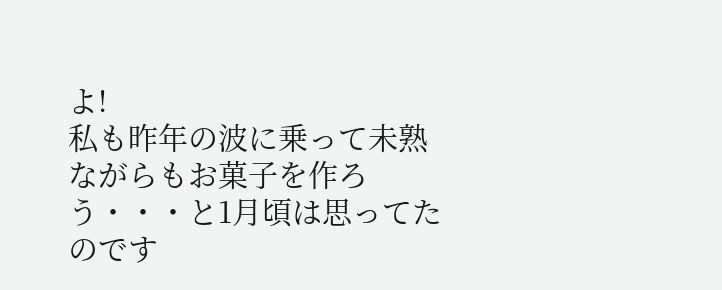よ!
私も昨年の波に乗って未熟ながらもお菓子を作ろう・・・と1月頃は思ってたのです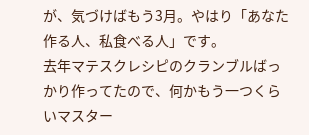が、気づけばもう3月。やはり「あなた作る人、私食べる人」です。
去年マテスクレシピのクランブルばっかり作ってたので、何かもう一つくらいマスター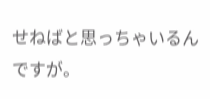せねばと思っちゃいるんですが。